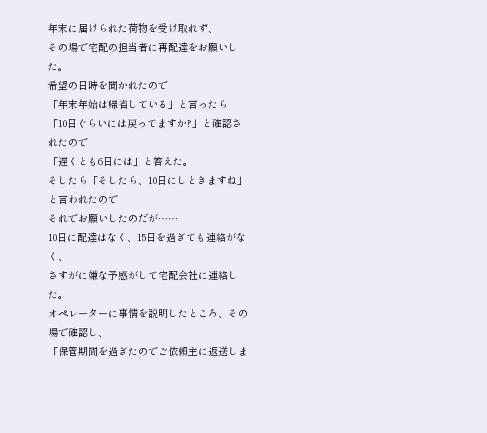年末に届けられた荷物を受け取れず、
その場で宅配の担当者に再配達をお願いした。
希望の日時を聞かれたので
「年末年始は帰省している」と言ったら
「10日ぐらいには戻ってますか?」と確認されたので
「遅くとも6日には」と答えた。
そしたら「そしたら、10日にしときますね」と言われたので
それでお願いしたのだが……
10日に配達はなく、15日を過ぎても連絡がなく、
さすがに嫌な予感がして宅配会社に連絡した。
オペレーターに事情を説明したところ、その場で確認し、
「保管期間を過ぎたのでご依頼主に返送しま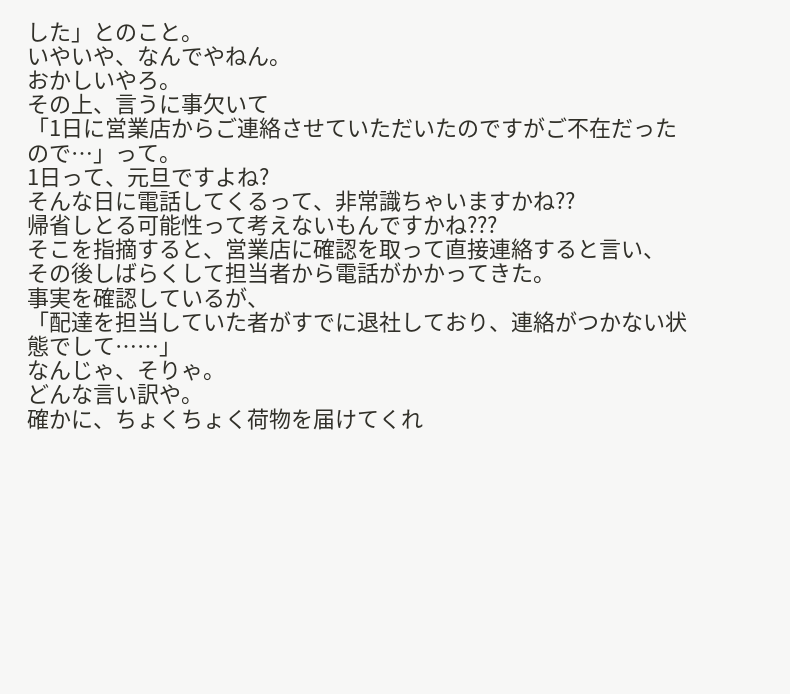した」とのこと。
いやいや、なんでやねん。
おかしいやろ。
その上、言うに事欠いて
「1日に営業店からご連絡させていただいたのですがご不在だったので…」って。
1日って、元旦ですよね?
そんな日に電話してくるって、非常識ちゃいますかね??
帰省しとる可能性って考えないもんですかね???
そこを指摘すると、営業店に確認を取って直接連絡すると言い、
その後しばらくして担当者から電話がかかってきた。
事実を確認しているが、
「配達を担当していた者がすでに退社しており、連絡がつかない状態でして……」
なんじゃ、そりゃ。
どんな言い訳や。
確かに、ちょくちょく荷物を届けてくれ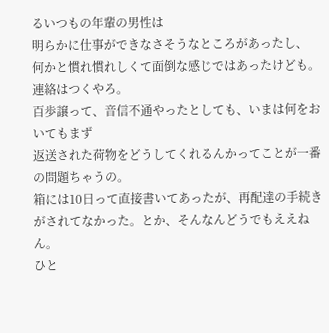るいつもの年輩の男性は
明らかに仕事ができなさそうなところがあったし、
何かと慣れ慣れしくて面倒な感じではあったけども。
連絡はつくやろ。
百歩譲って、音信不通やったとしても、いまは何をおいてもまず
返送された荷物をどうしてくれるんかってことが一番の問題ちゃうの。
箱には10日って直接書いてあったが、再配達の手続きがされてなかった。とか、そんなんどうでもええねん。
ひと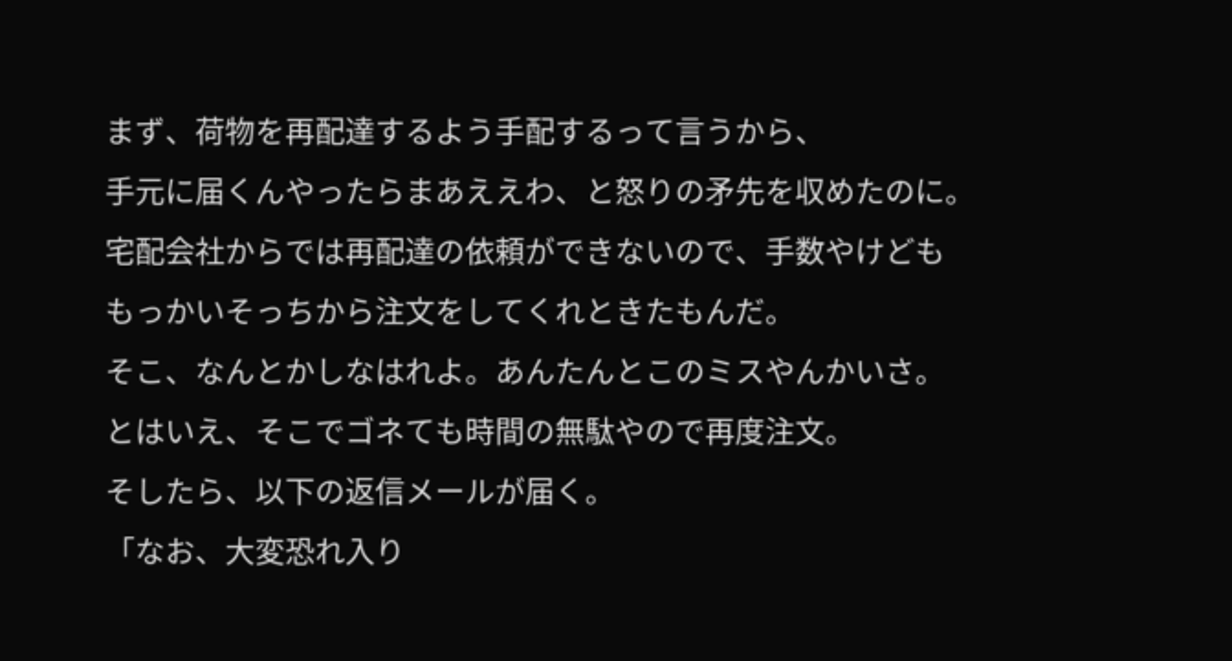まず、荷物を再配達するよう手配するって言うから、
手元に届くんやったらまあええわ、と怒りの矛先を収めたのに。
宅配会社からでは再配達の依頼ができないので、手数やけども
もっかいそっちから注文をしてくれときたもんだ。
そこ、なんとかしなはれよ。あんたんとこのミスやんかいさ。
とはいえ、そこでゴネても時間の無駄やので再度注文。
そしたら、以下の返信メールが届く。
「なお、大変恐れ入り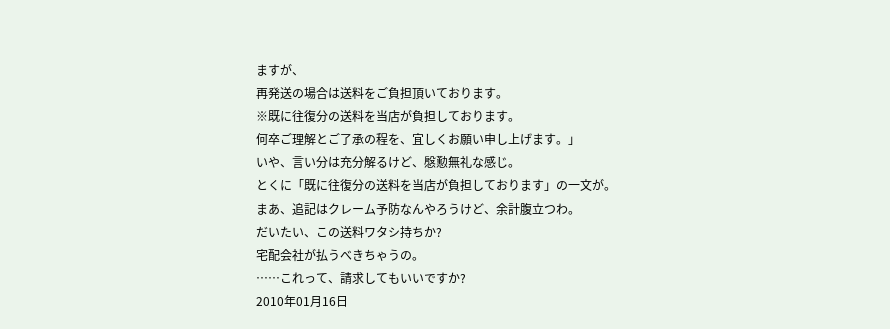ますが、
再発送の場合は送料をご負担頂いております。
※既に往復分の送料を当店が負担しております。
何卒ご理解とご了承の程を、宜しくお願い申し上げます。」
いや、言い分は充分解るけど、慇懃無礼な感じ。
とくに「既に往復分の送料を当店が負担しております」の一文が。
まあ、追記はクレーム予防なんやろうけど、余計腹立つわ。
だいたい、この送料ワタシ持ちか?
宅配会社が払うべきちゃうの。
……これって、請求してもいいですか?
2010年01月16日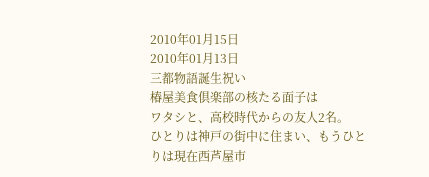2010年01月15日
2010年01月13日
三都物語誕生祝い
椿屋美食倶楽部の核たる面子は
ワタシと、高校時代からの友人2名。
ひとりは神戸の街中に住まい、もうひとりは現在西芦屋市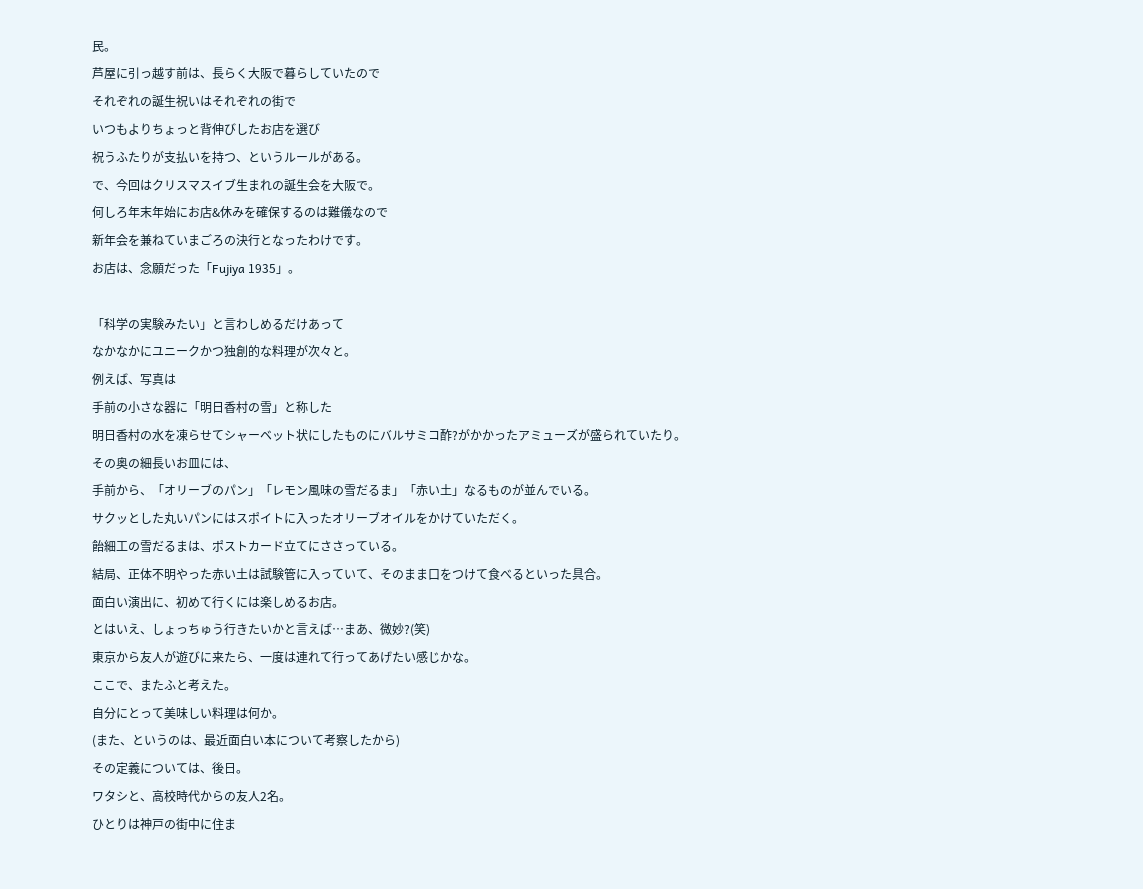民。
芦屋に引っ越す前は、長らく大阪で暮らしていたので
それぞれの誕生祝いはそれぞれの街で
いつもよりちょっと背伸びしたお店を選び
祝うふたりが支払いを持つ、というルールがある。
で、今回はクリスマスイブ生まれの誕生会を大阪で。
何しろ年末年始にお店&休みを確保するのは難儀なので
新年会を兼ねていまごろの決行となったわけです。
お店は、念願だった「Fujiya 1935」。

「科学の実験みたい」と言わしめるだけあって
なかなかにユニークかつ独創的な料理が次々と。
例えば、写真は
手前の小さな器に「明日香村の雪」と称した
明日香村の水を凍らせてシャーベット状にしたものにバルサミコ酢?がかかったアミューズが盛られていたり。
その奥の細長いお皿には、
手前から、「オリーブのパン」「レモン風味の雪だるま」「赤い土」なるものが並んでいる。
サクッとした丸いパンにはスポイトに入ったオリーブオイルをかけていただく。
飴細工の雪だるまは、ポストカード立てにささっている。
結局、正体不明やった赤い土は試験管に入っていて、そのまま口をつけて食べるといった具合。
面白い演出に、初めて行くには楽しめるお店。
とはいえ、しょっちゅう行きたいかと言えば…まあ、微妙?(笑)
東京から友人が遊びに来たら、一度は連れて行ってあげたい感じかな。
ここで、またふと考えた。
自分にとって美味しい料理は何か。
(また、というのは、最近面白い本について考察したから)
その定義については、後日。
ワタシと、高校時代からの友人2名。
ひとりは神戸の街中に住ま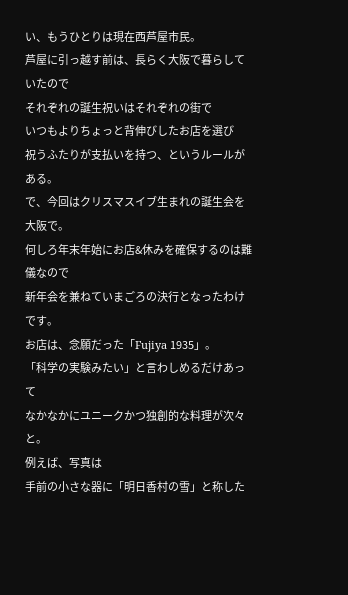い、もうひとりは現在西芦屋市民。
芦屋に引っ越す前は、長らく大阪で暮らしていたので
それぞれの誕生祝いはそれぞれの街で
いつもよりちょっと背伸びしたお店を選び
祝うふたりが支払いを持つ、というルールがある。
で、今回はクリスマスイブ生まれの誕生会を大阪で。
何しろ年末年始にお店&休みを確保するのは難儀なので
新年会を兼ねていまごろの決行となったわけです。
お店は、念願だった「Fujiya 1935」。
「科学の実験みたい」と言わしめるだけあって
なかなかにユニークかつ独創的な料理が次々と。
例えば、写真は
手前の小さな器に「明日香村の雪」と称した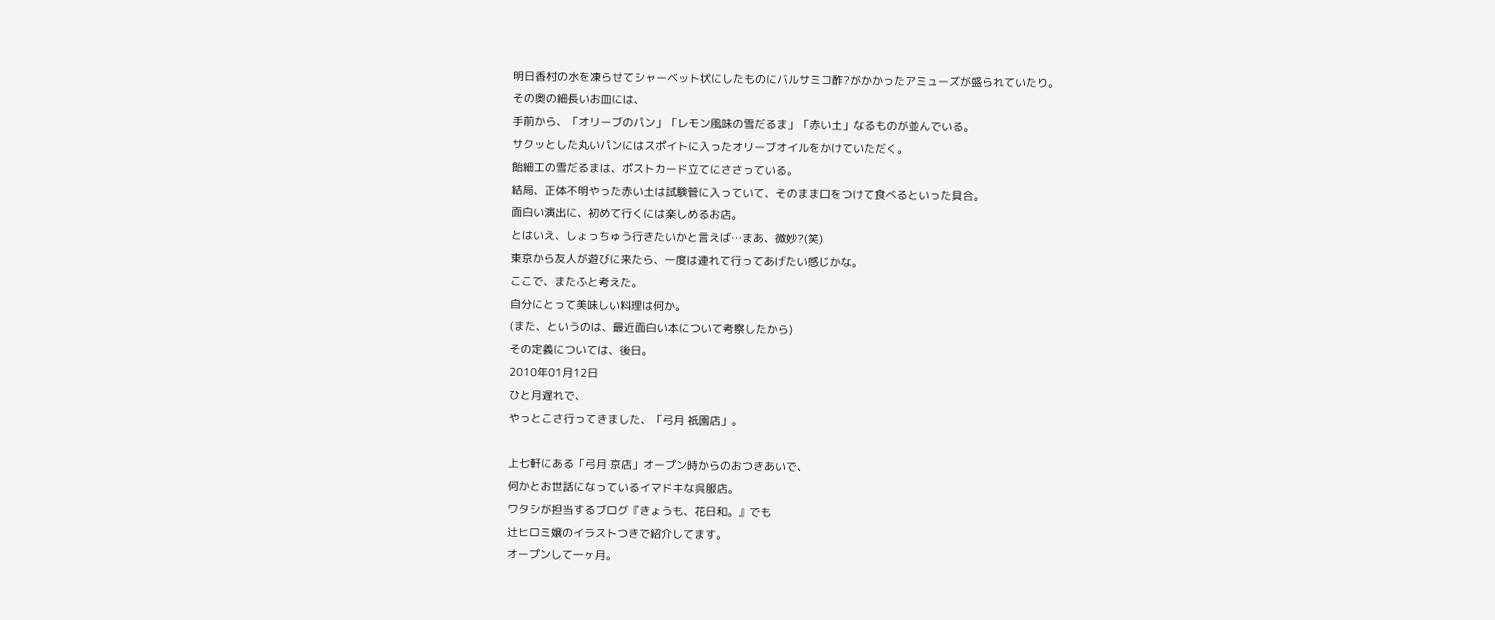明日香村の水を凍らせてシャーベット状にしたものにバルサミコ酢?がかかったアミューズが盛られていたり。
その奥の細長いお皿には、
手前から、「オリーブのパン」「レモン風味の雪だるま」「赤い土」なるものが並んでいる。
サクッとした丸いパンにはスポイトに入ったオリーブオイルをかけていただく。
飴細工の雪だるまは、ポストカード立てにささっている。
結局、正体不明やった赤い土は試験管に入っていて、そのまま口をつけて食べるといった具合。
面白い演出に、初めて行くには楽しめるお店。
とはいえ、しょっちゅう行きたいかと言えば…まあ、微妙?(笑)
東京から友人が遊びに来たら、一度は連れて行ってあげたい感じかな。
ここで、またふと考えた。
自分にとって美味しい料理は何か。
(また、というのは、最近面白い本について考察したから)
その定義については、後日。
2010年01月12日
ひと月遅れで、
やっとこさ行ってきました、「弓月 祇園店」。

上七軒にある「弓月 京店」オープン時からのおつきあいで、
何かとお世話になっているイマドキな呉服店。
ワタシが担当するブログ『きょうも、花日和。』でも
辻ヒロミ嬢のイラストつきで紹介してます。
オープンして一ヶ月。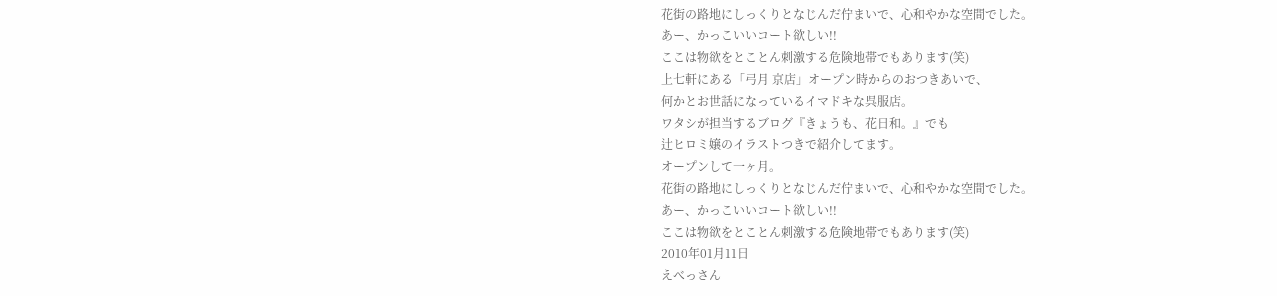花街の路地にしっくりとなじんだ佇まいで、心和やかな空間でした。
あー、かっこいいコート欲しい!!
ここは物欲をとことん刺激する危険地帯でもあります(笑)
上七軒にある「弓月 京店」オープン時からのおつきあいで、
何かとお世話になっているイマドキな呉服店。
ワタシが担当するブログ『きょうも、花日和。』でも
辻ヒロミ嬢のイラストつきで紹介してます。
オープンして一ヶ月。
花街の路地にしっくりとなじんだ佇まいで、心和やかな空間でした。
あー、かっこいいコート欲しい!!
ここは物欲をとことん刺激する危険地帯でもあります(笑)
2010年01月11日
えべっさん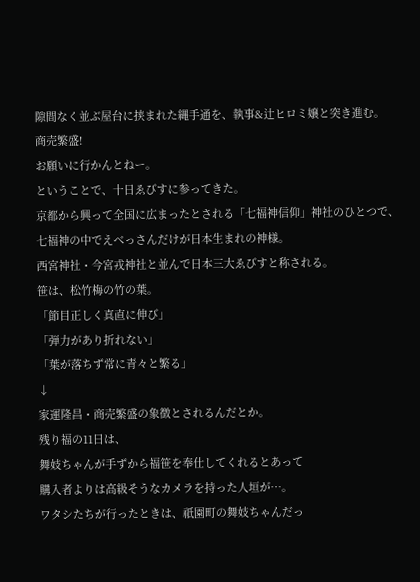隙間なく並ぶ屋台に挟まれた縄手通を、執事&辻ヒロミ嬢と突き進む。
商売繁盛!
お願いに行かんとねー。
ということで、十日ゑびすに参ってきた。
京都から興って全国に広まったとされる「七福神信仰」神社のひとつで、
七福神の中でえべっさんだけが日本生まれの神様。
西宮神社・今宮戎神社と並んで日本三大ゑびすと称される。
笹は、松竹梅の竹の葉。
「節目正しく真直に伸び」
「弾力があり折れない」
「葉が落ちず常に青々と繁る」
↓
家運隆昌・商売繁盛の象徴とされるんだとか。
残り福の11日は、
舞妓ちゃんが手ずから福笹を奉仕してくれるとあって
購入者よりは高級そうなカメラを持った人垣が…。
ワタシたちが行ったときは、祇園町の舞妓ちゃんだっ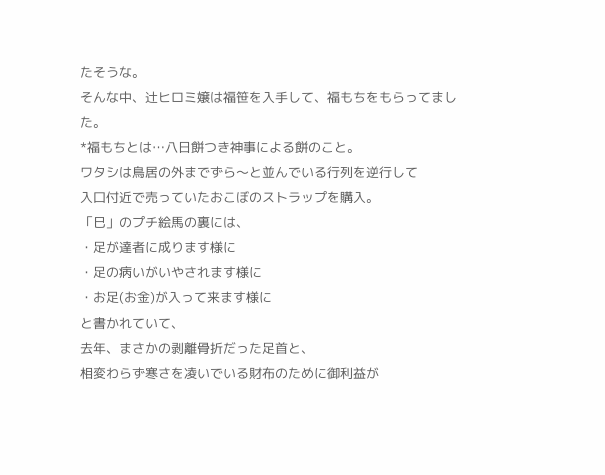たそうな。
そんな中、辻ヒロミ嬢は福笹を入手して、福もちをもらってました。
*福もちとは…八日餅つき神事による餅のこと。
ワタシは鳥居の外までずら〜と並んでいる行列を逆行して
入口付近で売っていたおこぼのストラップを購入。
「巳」のプチ絵馬の裏には、
・足が達者に成ります様に
・足の病いがいやされます様に
・お足(お金)が入って来ます様に
と書かれていて、
去年、まさかの剥離骨折だった足首と、
相変わらず寒さを凌いでいる財布のために御利益が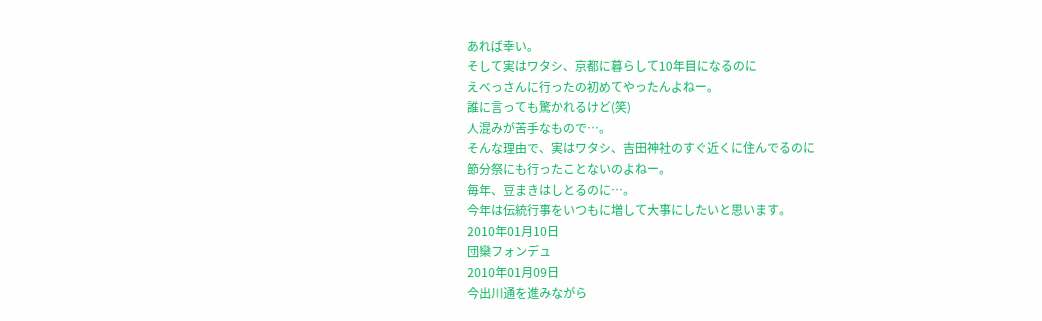あれば幸い。
そして実はワタシ、京都に暮らして10年目になるのに
えべっさんに行ったの初めてやったんよねー。
誰に言っても驚かれるけど(笑)
人混みが苦手なもので…。
そんな理由で、実はワタシ、吉田神社のすぐ近くに住んでるのに
節分祭にも行ったことないのよねー。
毎年、豆まきはしとるのに…。
今年は伝統行事をいつもに増して大事にしたいと思います。
2010年01月10日
団欒フォンデュ
2010年01月09日
今出川通を進みながら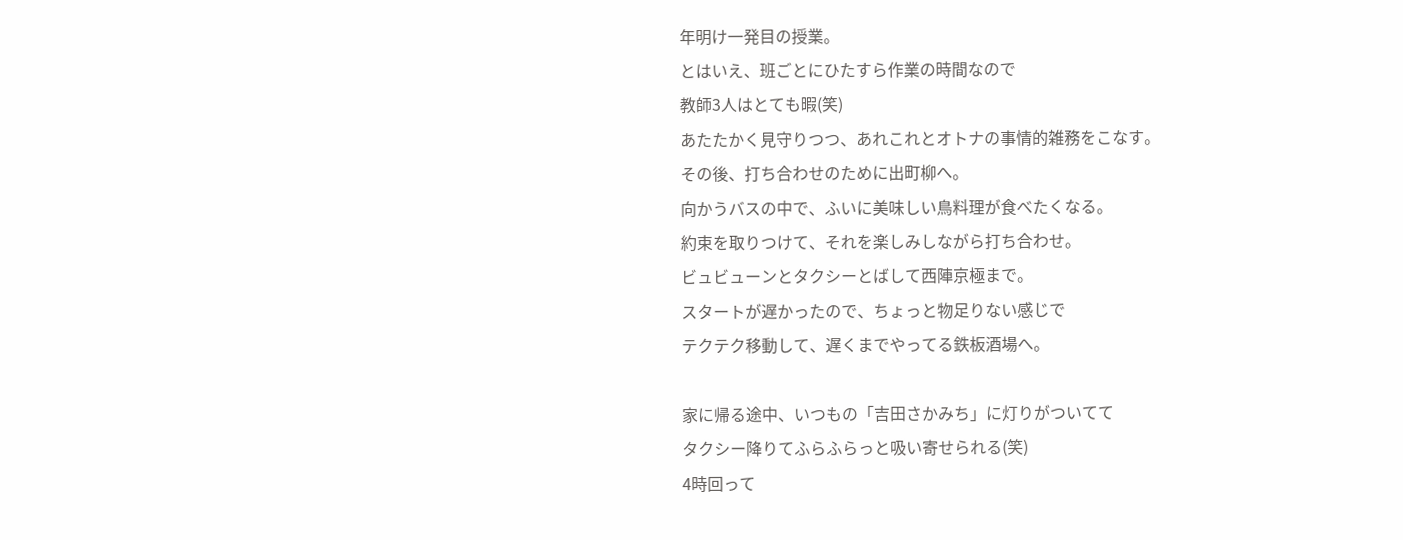年明け一発目の授業。
とはいえ、班ごとにひたすら作業の時間なので
教師3人はとても暇(笑)
あたたかく見守りつつ、あれこれとオトナの事情的雑務をこなす。
その後、打ち合わせのために出町柳へ。
向かうバスの中で、ふいに美味しい鳥料理が食べたくなる。
約束を取りつけて、それを楽しみしながら打ち合わせ。
ビュビューンとタクシーとばして西陣京極まで。
スタートが遅かったので、ちょっと物足りない感じで
テクテク移動して、遅くまでやってる鉄板酒場へ。

家に帰る途中、いつもの「吉田さかみち」に灯りがついてて
タクシー降りてふらふらっと吸い寄せられる(笑)
4時回って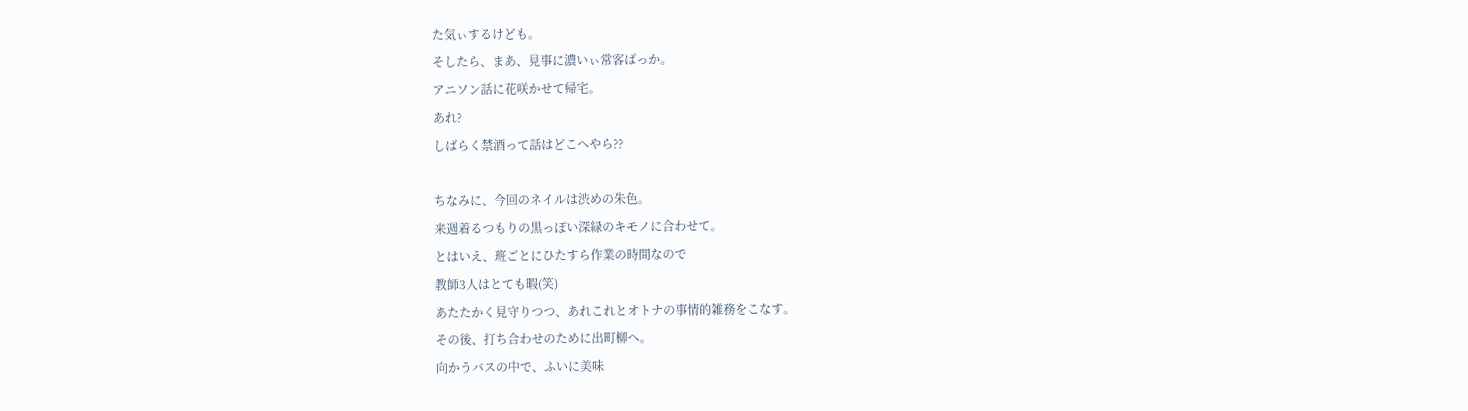た気ぃするけども。
そしたら、まあ、見事に濃いぃ常客ばっか。
アニソン話に花咲かせて帰宅。
あれ?
しばらく禁酒って話はどこへやら??

ちなみに、今回のネイルは渋めの朱色。
来週着るつもりの黒っぽい深緑のキモノに合わせて。
とはいえ、班ごとにひたすら作業の時間なので
教師3人はとても暇(笑)
あたたかく見守りつつ、あれこれとオトナの事情的雑務をこなす。
その後、打ち合わせのために出町柳へ。
向かうバスの中で、ふいに美味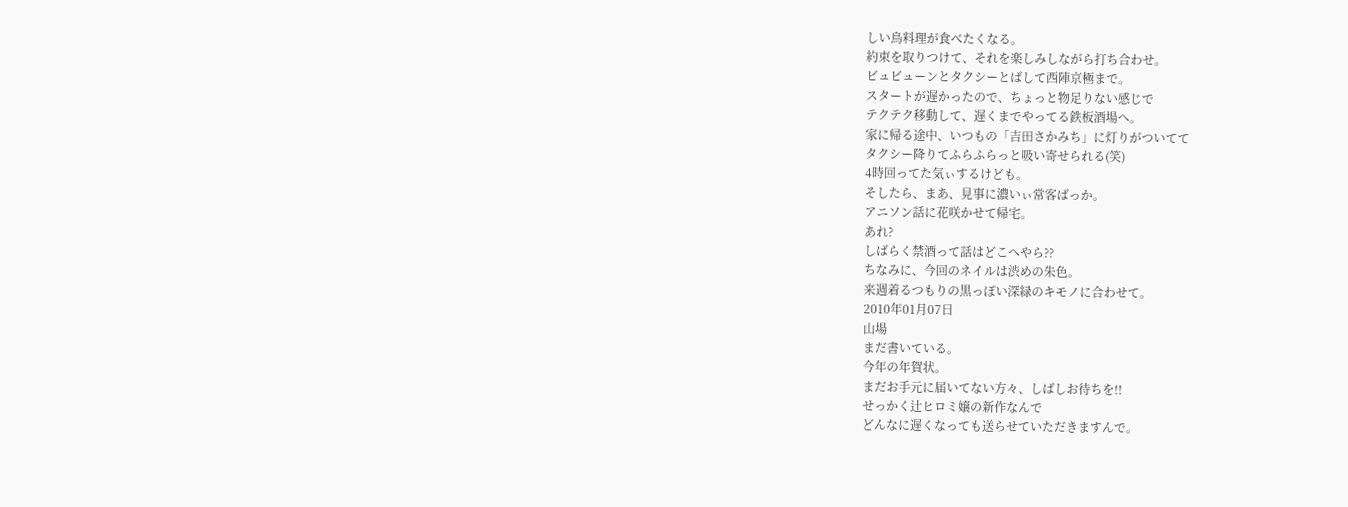しい鳥料理が食べたくなる。
約束を取りつけて、それを楽しみしながら打ち合わせ。
ビュビューンとタクシーとばして西陣京極まで。
スタートが遅かったので、ちょっと物足りない感じで
テクテク移動して、遅くまでやってる鉄板酒場へ。
家に帰る途中、いつもの「吉田さかみち」に灯りがついてて
タクシー降りてふらふらっと吸い寄せられる(笑)
4時回ってた気ぃするけども。
そしたら、まあ、見事に濃いぃ常客ばっか。
アニソン話に花咲かせて帰宅。
あれ?
しばらく禁酒って話はどこへやら??
ちなみに、今回のネイルは渋めの朱色。
来週着るつもりの黒っぽい深緑のキモノに合わせて。
2010年01月07日
山場
まだ書いている。
今年の年賀状。
まだお手元に届いてない方々、しばしお待ちを!!
せっかく辻ヒロミ嬢の新作なんで
どんなに遅くなっても送らせていただきますんで。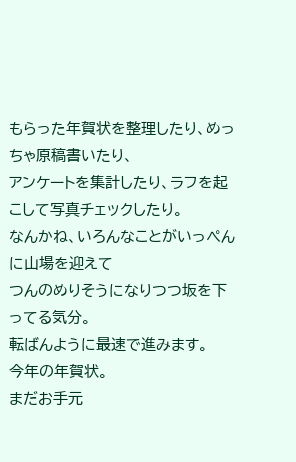もらった年賀状を整理したり、めっちゃ原稿書いたり、
アンケートを集計したり、ラフを起こして写真チェックしたり。
なんかね、いろんなことがいっぺんに山場を迎えて
つんのめりそうになりつつ坂を下ってる気分。
転ばんように最速で進みます。
今年の年賀状。
まだお手元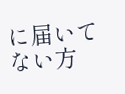に届いてない方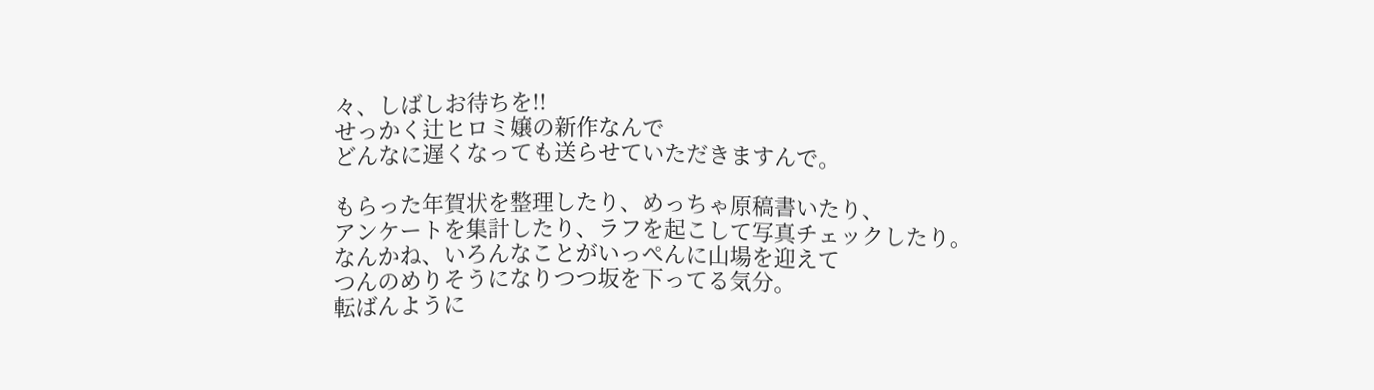々、しばしお待ちを!!
せっかく辻ヒロミ嬢の新作なんで
どんなに遅くなっても送らせていただきますんで。

もらった年賀状を整理したり、めっちゃ原稿書いたり、
アンケートを集計したり、ラフを起こして写真チェックしたり。
なんかね、いろんなことがいっぺんに山場を迎えて
つんのめりそうになりつつ坂を下ってる気分。
転ばんように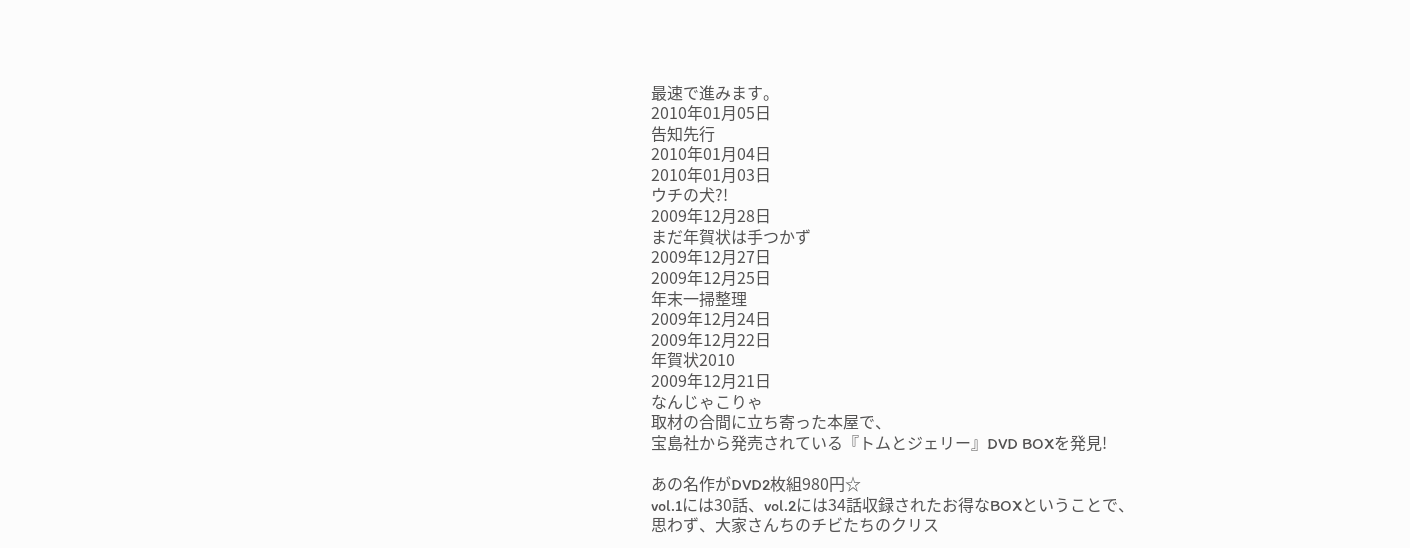最速で進みます。
2010年01月05日
告知先行
2010年01月04日
2010年01月03日
ウチの犬?!
2009年12月28日
まだ年賀状は手つかず
2009年12月27日
2009年12月25日
年末一掃整理
2009年12月24日
2009年12月22日
年賀状2010
2009年12月21日
なんじゃこりゃ
取材の合間に立ち寄った本屋で、
宝島社から発売されている『トムとジェリー』DVD BOXを発見!

あの名作がDVD2枚組980円☆
vol.1には30話、vol.2には34話収録されたお得なBOXということで、
思わず、大家さんちのチビたちのクリス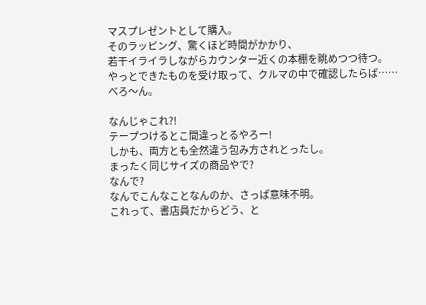マスプレゼントとして購入。
そのラッピング、驚くほど時間がかかり、
若干イライラしながらカウンター近くの本棚を眺めつつ待つ。
やっとできたものを受け取って、クルマの中で確認したらば……
べろ〜ん。

なんじゃこれ?!
テープつけるとこ間違っとるやろー!
しかも、両方とも全然違う包み方されとったし。
まったく同じサイズの商品やで?
なんで?
なんでこんなことなんのか、さっぱ意味不明。
これって、書店員だからどう、と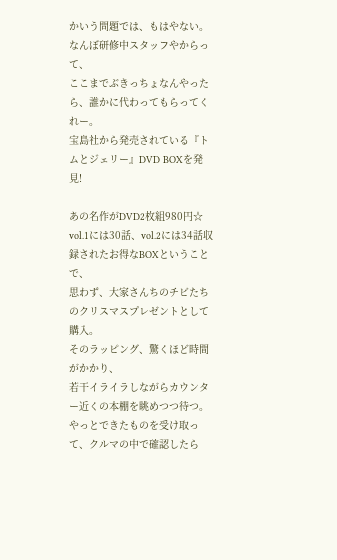かいう問題では、もはやない。
なんぼ研修中スタッフやからって、
ここまでぶきっちょなんやったら、誰かに代わってもらってくれー。
宝島社から発売されている『トムとジェリー』DVD BOXを発見!

あの名作がDVD2枚組980円☆
vol.1には30話、vol.2には34話収録されたお得なBOXということで、
思わず、大家さんちのチビたちのクリスマスプレゼントとして購入。
そのラッピング、驚くほど時間がかかり、
若干イライラしながらカウンター近くの本棚を眺めつつ待つ。
やっとできたものを受け取って、クルマの中で確認したら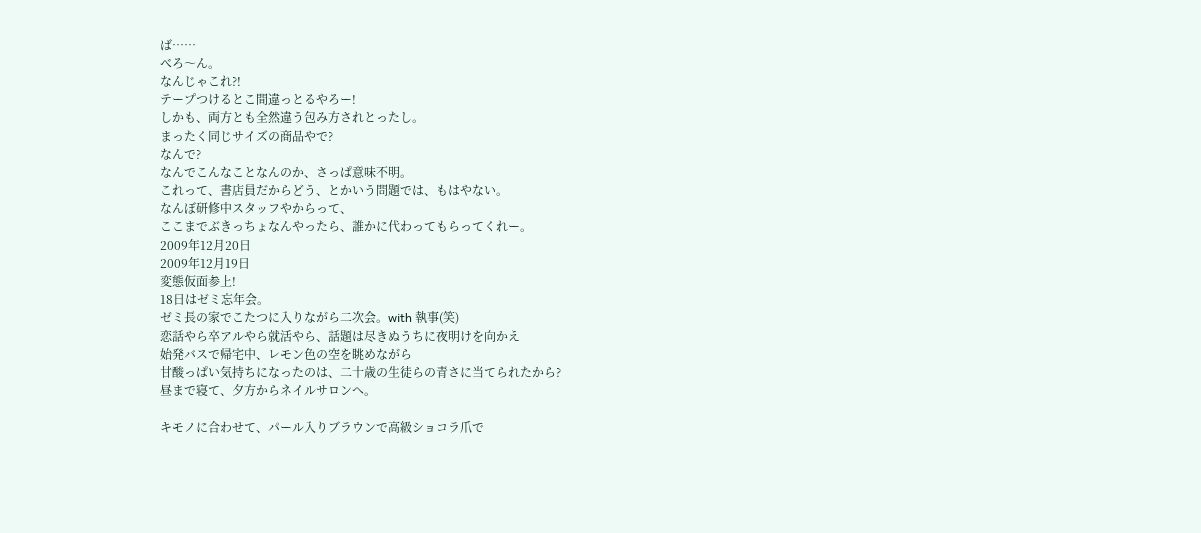ば……
べろ〜ん。
なんじゃこれ?!
テープつけるとこ間違っとるやろー!
しかも、両方とも全然違う包み方されとったし。
まったく同じサイズの商品やで?
なんで?
なんでこんなことなんのか、さっぱ意味不明。
これって、書店員だからどう、とかいう問題では、もはやない。
なんぼ研修中スタッフやからって、
ここまでぶきっちょなんやったら、誰かに代わってもらってくれー。
2009年12月20日
2009年12月19日
変態仮面参上!
18日はゼミ忘年会。
ゼミ長の家でこたつに入りながら二次会。with 執事(笑)
恋話やら卒アルやら就活やら、話題は尽きぬうちに夜明けを向かえ
始発バスで帰宅中、レモン色の空を眺めながら
甘酸っぱい気持ちになったのは、二十歳の生徒らの青さに当てられたから?
昼まで寝て、夕方からネイルサロンへ。

キモノに合わせて、パール入りブラウンで高級ショコラ爪で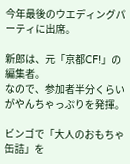今年最後のウエディングパーティに出席。

新郎は、元「京都CF!」の編集者。
なので、参加者半分くらいがやんちゃっぷりを発揮。

ビンゴで「大人のおもちゃ缶詰」を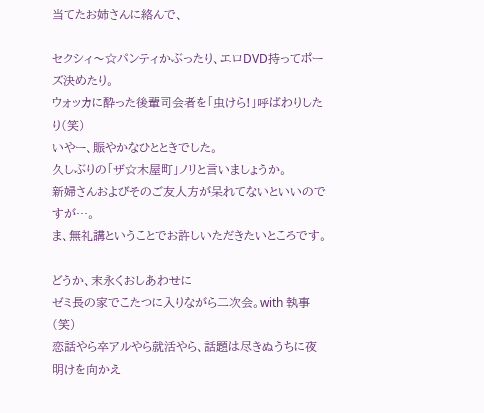当てたお姉さんに絡んで、

セクシィ〜☆パンティかぶったり、エロDVD持ってポーズ決めたり。
ウォッカに酔った後輩司会者を「虫けら!」呼ばわりしたり(笑)
いやー、賑やかなひとときでした。
久しぶりの「ザ☆木屋町」ノリと言いましょうか。
新婦さんおよびそのご友人方が呆れてないといいのですが…。
ま、無礼講ということでお許しいただきたいところです。

どうか、末永くおしあわせに
ゼミ長の家でこたつに入りながら二次会。with 執事(笑)
恋話やら卒アルやら就活やら、話題は尽きぬうちに夜明けを向かえ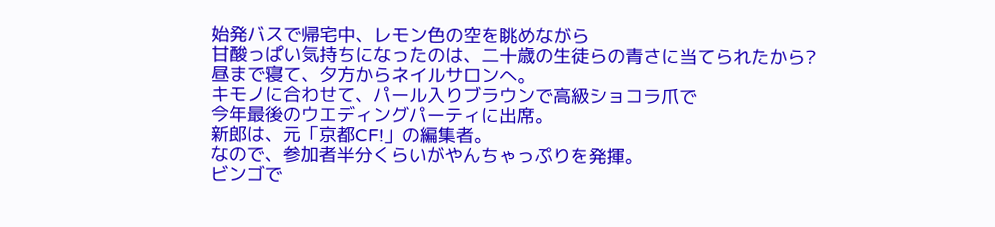始発バスで帰宅中、レモン色の空を眺めながら
甘酸っぱい気持ちになったのは、二十歳の生徒らの青さに当てられたから?
昼まで寝て、夕方からネイルサロンへ。
キモノに合わせて、パール入りブラウンで高級ショコラ爪で
今年最後のウエディングパーティに出席。
新郎は、元「京都CF!」の編集者。
なので、参加者半分くらいがやんちゃっぷりを発揮。
ビンゴで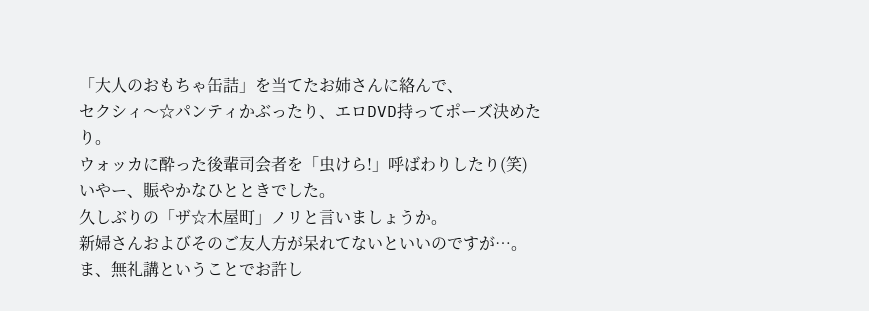「大人のおもちゃ缶詰」を当てたお姉さんに絡んで、
セクシィ〜☆パンティかぶったり、エロDVD持ってポーズ決めたり。
ウォッカに酔った後輩司会者を「虫けら!」呼ばわりしたり(笑)
いやー、賑やかなひとときでした。
久しぶりの「ザ☆木屋町」ノリと言いましょうか。
新婦さんおよびそのご友人方が呆れてないといいのですが…。
ま、無礼講ということでお許し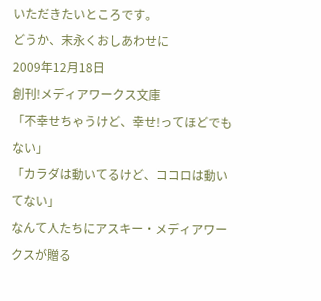いただきたいところです。
どうか、末永くおしあわせに
2009年12月18日
創刊!メディアワークス文庫
「不幸せちゃうけど、幸せ!ってほどでもない」
「カラダは動いてるけど、ココロは動いてない」
なんて人たちにアスキー・メディアワークスが贈る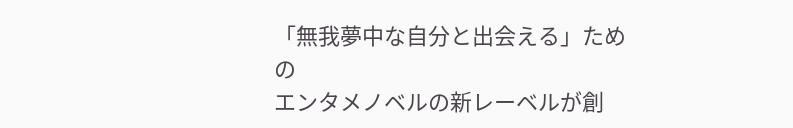「無我夢中な自分と出会える」ための
エンタメノベルの新レーベルが創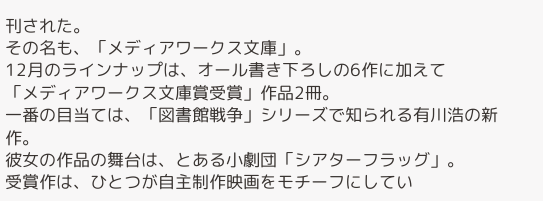刊された。
その名も、「メディアワークス文庫」。
12月のラインナップは、オール書き下ろしの6作に加えて
「メディアワークス文庫賞受賞」作品2冊。
一番の目当ては、「図書館戦争」シリーズで知られる有川浩の新作。
彼女の作品の舞台は、とある小劇団「シアターフラッグ」。
受賞作は、ひとつが自主制作映画をモチーフにしてい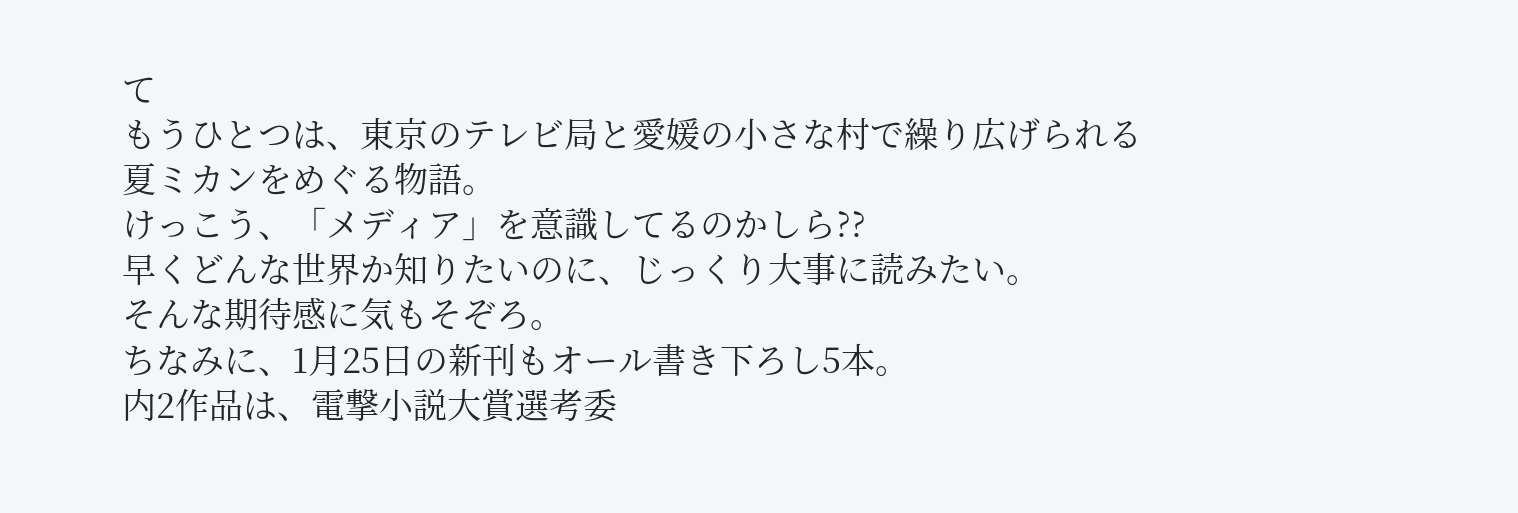て
もうひとつは、東京のテレビ局と愛媛の小さな村で繰り広げられる
夏ミカンをめぐる物語。
けっこう、「メディア」を意識してるのかしら??
早くどんな世界か知りたいのに、じっくり大事に読みたい。
そんな期待感に気もそぞろ。
ちなみに、1月25日の新刊もオール書き下ろし5本。
内2作品は、電撃小説大賞選考委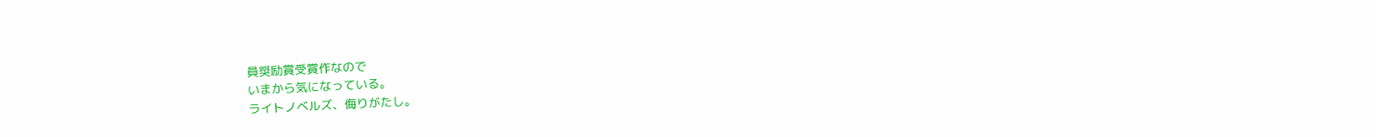員奨励賞受賞作なので
いまから気になっている。
ライトノベルズ、侮りがたし。